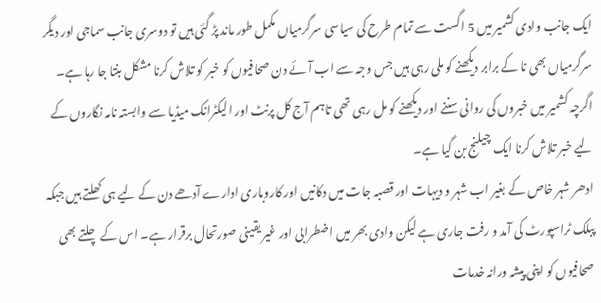ایک جانب وادی کشمیر میں 5 اگست سے تمام طرح کی سیاسی سرگرمیاں مکمل طور ماند پڑ گئی ہیں تو دوسری جانب سماجی اور دیگر سرگرمیاں بھی نا کے برابر دیکھنے کو ملی رہی ہیں جس وجہ سے اب آئے دن صحافیوں کو خبر کو تلاش کرنا مشکل بنتا جا رہا ہے۔
اگرچہ کشمیر میں خبروں کی روانی سننے اور دیکھنے کو مل رہی تھی تاہم آج کل پرنٹ اور الیکٹرانک میڈیا سے وابستہ نامہ نگاروں کے لیے خبر تلاش کرنا ایک چیلنج بن گیا ہے۔
ادھر شہر خاص کے بغیر اب شہر و دیہات اور قصبہ جات میں دکانیں اور کاروباری ادارے آدھے دن کے لیے ہی کھلتے ہیں جبکہ پبلک ٹراسپورٹ کی آمد و رفت جاری ہے لیکن وادی بھر میں اضطرابی اور غیر یقینی صورتحال برقرار ہے۔ اس کے چلتے بھی صحافیوں کو اپنی پیشہ ورانہ خدمات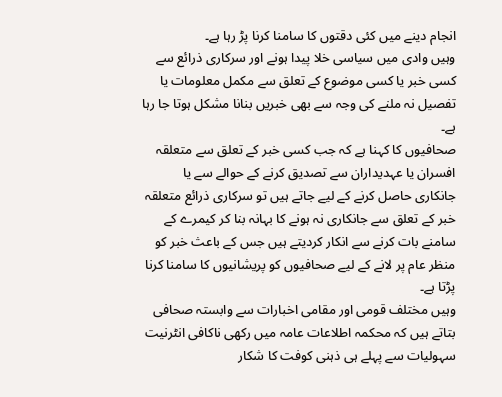انجام دینے میں کئی دقتوں کا سامنا کرنا پڑ رہا ہے۔
وہیں وادی میں سیاسی خلا پیدا ہونے اور سرکاری ذرائع سے کسی خبر یا کسی موضوع کے تعلق سے مکمل معلومات یا تفصیل نہ ملنے کی وجہ سے بھی خبریں بنانا مشکل ہوتا جا رہا ہے۔
صحافیوں کا کہنا ہے کہ جب کسی خبر کے تعلق سے متعلقہ افسران یا عہدیداران سے تصدیق کرنے کے حوالے سے یا جانکاری حاصل کرنے کے لیے جاتے ہیں تو سرکاری ذرائع متعلقہ خبر کے تعلق سے جانکاری نہ ہونے کا بہانہ بنا کر کیمرے کے سامنے بات کرنے سے انکار کردیتے ہیں جس کے باعث خبر کو منظر عام پر لانے کے لیے صحافیوں کو پریشانیوں کا سامنا کرنا پڑتا ہے۔
وہیں مختلف قومی اور مقامی اخبارات سے وابستہ صحافی بتاتے ہیں کہ محکمہ اطلاعات عامہ میں رکھی ناکافی انٹرنیت سہولیات سے پہلے ہی ذہنی کوفت کا شکار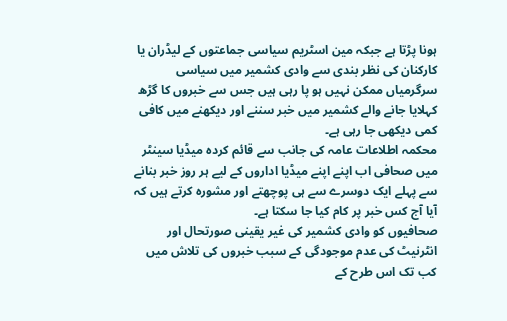ہونا پڑتا ہے جبکہ مین اسٹریم سیاسی جماعتوں کے لیڈران یا کارکنان کی نظر بندی سے وادی کشمیر میں سیاسی سرگرمیاں ممکن نہیں ہو پا رہی ہیں جس سے خبروں کا گڑھ کہلایا جانے والے کشمیر میں خبر سننے اور دیکھنے میں کافی کمی دیکھی جا رہی ہے۔
محکمہ اطلاعات عامہ کی جانب سے قائم کردہ میڈیا سینٹر میں صحافی اب اپنے اپنے میڈیا اداروں کے لیے ہر روز خبر بنانے سے پہلے ایک دوسرے سے ہی پوچھتے اور مشورہ کرتے ہیں کہ آیا آج کس خبر پر کام کیا جا سکتا ہے۔
صحافیوں کو وادی کشمیر کی غیر یقینی صورتحال اور انٹرنیٹ کی عدم موجودگی کے سبب خبروں کی تلاش میں کب تک اس طرح کے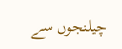چیلنجوں سے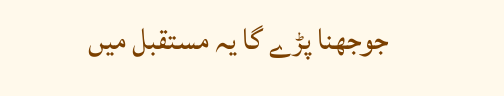جوجھنا پڑے گا یہ مستقبل میں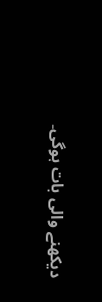دیکھنے والی بات ہوگی۔